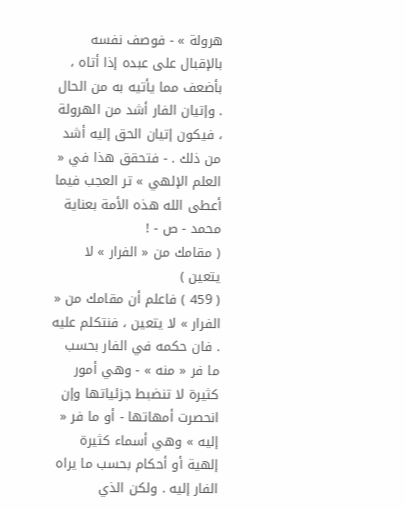هرولة » - فوصف نفسه بالإقبال على عبده إذا أتاه ، بأضعف مما يأتيه به من الحال . وإتيان الفار أشد من الهرولة ، فيكون إتيان الحق إليه أشد من ذلك . - فتحقق هذا في « العلم الإلهي » تر العجب فيما أعطى الله هذه الأمة بعناية محمد - ص - !
( مقامك من « الفرار » لا يتعين )
( 459 ) فاعلم أن مقامك من « الفرار » لا يتعين ، فنتكلم عليه . فان حكمه في الفار بحسب ما فر « منه » - وهي أمور كثيرة لا تنضبط جزئياتها وإن انحصرت أمهاتها - أو ما فر « إليه » وهي أسماء كثيرة إلهية أو أحكام بحسب ما يراه الفار إليه . ولكن الذي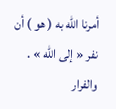أمرنا الله به ( هو ) أن نفر « إلى الله » . والفرار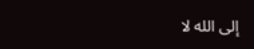إلى الله لا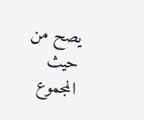يصح من حيث المجموع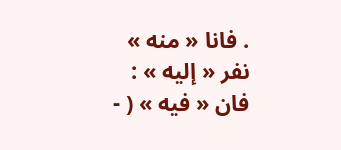. فانا « منه » نفر « إليه » : فان « فيه » ( -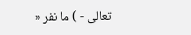تعالى - ) ما نفر «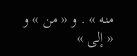منه » . و « من » و « إلى »